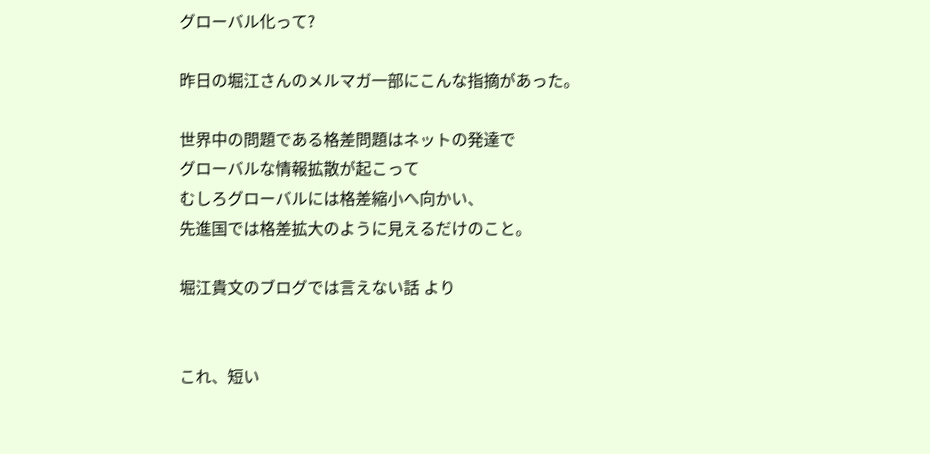グローバル化って?

昨日の堀江さんのメルマガ一部にこんな指摘があった。

世界中の問題である格差問題はネットの発達で
グローバルな情報拡散が起こって
むしろグローバルには格差縮小へ向かい、
先進国では格差拡大のように見えるだけのこと。

堀江貴文のブログでは言えない話 より


これ、短い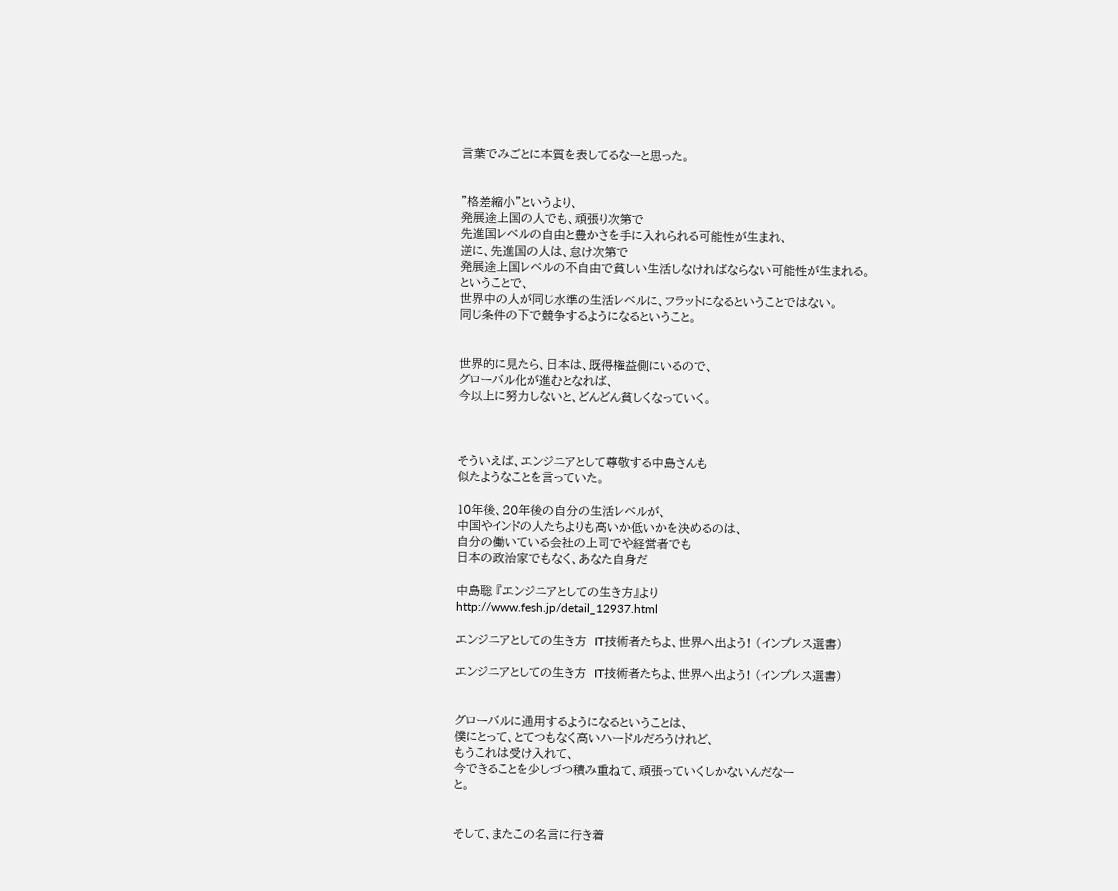言葉でみごとに本質を表してるなーと思った。


”格差縮小”というより、
発展途上国の人でも、頑張り次第で
先進国レベルの自由と豊かさを手に入れられる可能性が生まれ、
逆に、先進国の人は、怠け次第で
発展途上国レベルの不自由で貧しい生活しなければならない可能性が生まれる。
ということで、
世界中の人が同じ水準の生活レベルに、フラットになるということではない。
同じ条件の下で競争するようになるということ。


世界的に見たら、日本は、既得権益側にいるので、
グローバル化が進むとなれば、
今以上に努力しないと、どんどん貧しくなっていく。



そういえば、エンジニアとして尊敬する中島さんも
似たようなことを言っていた。

10年後、20年後の自分の生活レベルが、
中国やインドの人たちよりも高いか低いかを決めるのは、
自分の働いている会社の上司でや経営者でも
日本の政治家でもなく、あなた自身だ

中島聡 『エンジニアとしての生き方』より
http://www.fesh.jp/detail_12937.html

エンジニアとしての生き方  IT技術者たちよ、世界へ出よう! (インプレス選書)

エンジニアとしての生き方  IT技術者たちよ、世界へ出よう! (インプレス選書)


グローバルに通用するようになるということは、
僕にとって、とてつもなく高いハードルだろうけれど、
もうこれは受け入れて、
今できることを少しづつ積み重ねて、頑張っていくしかないんだなー
と。


そして、またこの名言に行き着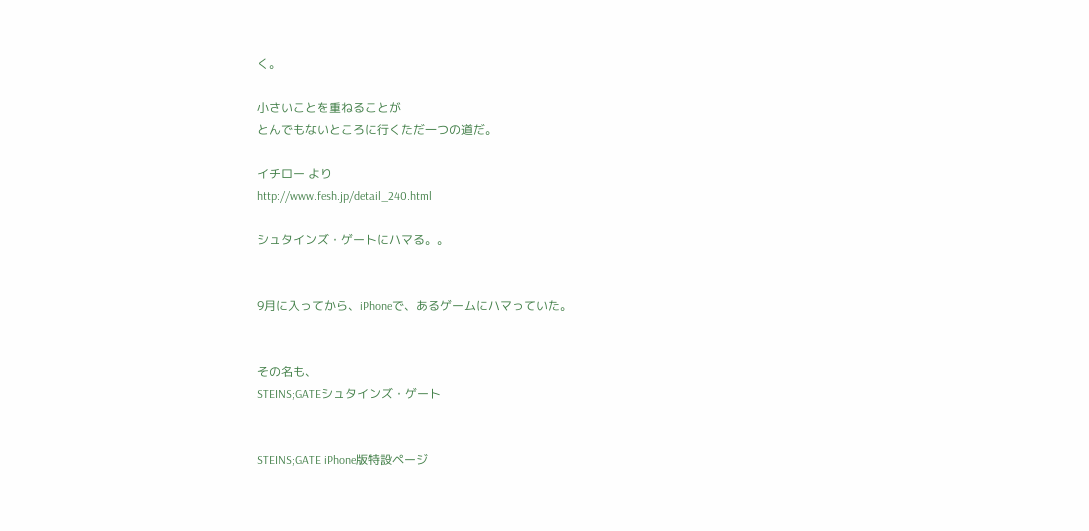く。

小さいことを重ねることが
とんでもないところに行くただ一つの道だ。

イチロー より
http://www.fesh.jp/detail_240.html

シュタインズ・ゲートにハマる。。


9月に入ってから、iPhoneで、あるゲームにハマっていた。


その名も、
STEINS;GATEシュタインズ・ゲート


STEINS;GATE iPhone版特設ページ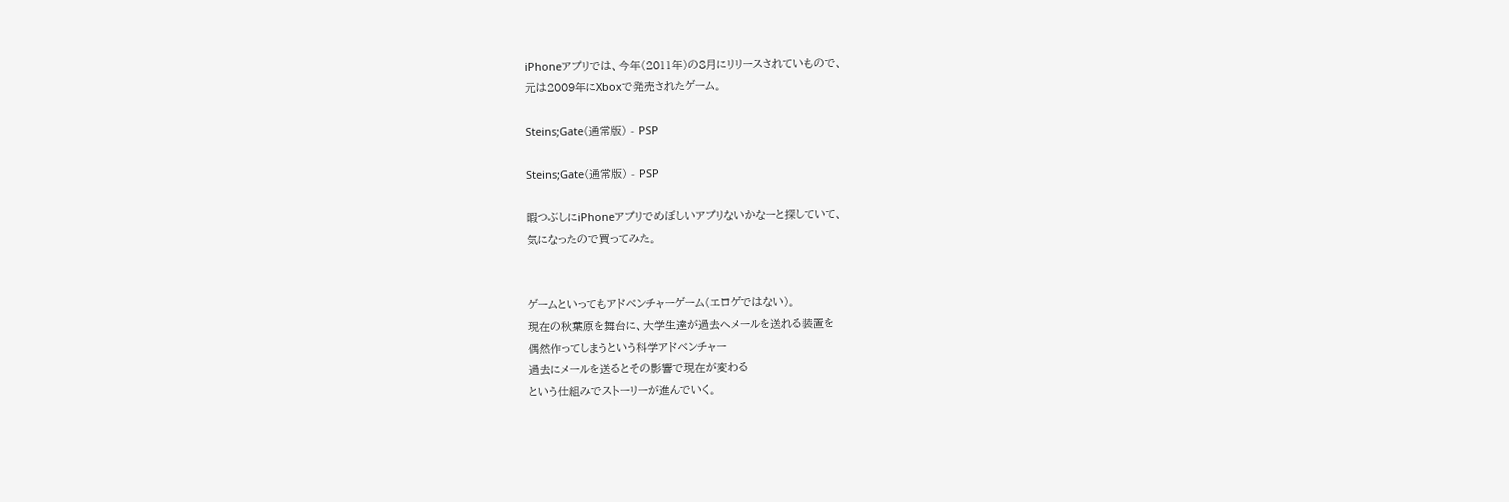iPhoneアプリでは、今年(2011年)の8月にリリースされていもので、
元は2009年にXboxで発売されたゲーム。

Steins;Gate(通常版) - PSP

Steins;Gate(通常版) - PSP

暇つぶしにiPhoneアプリでめぼしいアプリないかなーと探していて、
気になったので買ってみた。


ゲームといってもアドベンチャーゲーム(エロゲではない)。
現在の秋葉原を舞台に、大学生達が過去へメールを送れる装置を
偶然作ってしまうという科学アドベンチャー
過去にメールを送るとその影響で現在が変わる
という仕組みでストーリーが進んでいく。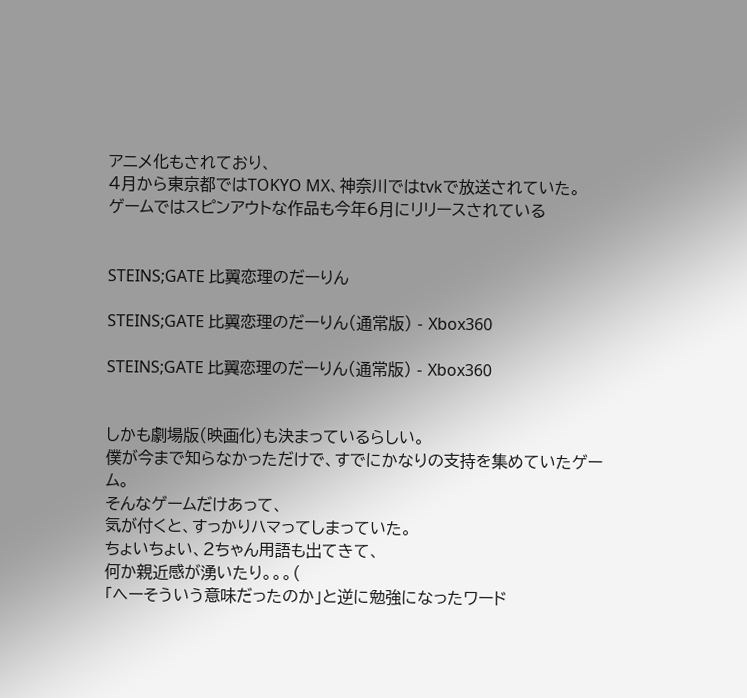アニメ化もされており、
4月から東京都ではTOKYO MX、神奈川ではtvkで放送されていた。
ゲームではスピンアウトな作品も今年6月にリリースされている


STEINS;GATE 比翼恋理のだーりん

STEINS;GATE 比翼恋理のだーりん(通常版) - Xbox360

STEINS;GATE 比翼恋理のだーりん(通常版) - Xbox360


しかも劇場版(映画化)も決まっているらしい。
僕が今まで知らなかっただけで、すでにかなりの支持を集めていたゲーム。
そんなゲームだけあって、
気が付くと、すっかりハマってしまっていた。
ちょいちょい、2ちゃん用語も出てきて、
何か親近感が湧いたり。。。(
「へーそういう意味だったのか」と逆に勉強になったワード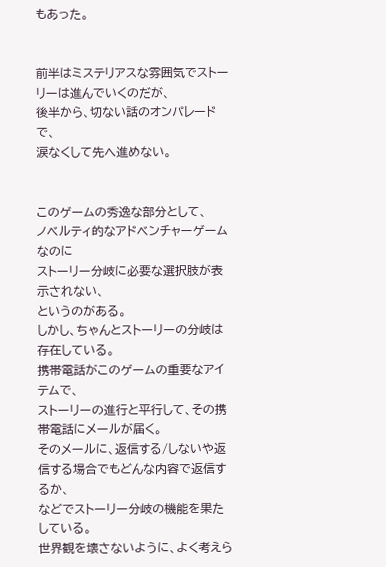もあった。


前半はミステリアスな雰囲気でストーリーは進んでいくのだが、
後半から、切ない話のオンパレードで、
涙なくして先へ進めない。


このゲームの秀逸な部分として、
ノベルティ的なアドベンチャーゲームなのに
ストーリー分岐に必要な選択肢が表示されない、
というのがある。
しかし、ちゃんとストーリーの分岐は存在している。
携帯電話がこのゲームの重要なアイテムで、
ストーリーの進行と平行して、その携帯電話にメールが届く。
そのメールに、返信する/しないや返信する場合でもどんな内容で返信するか、
などでストーリー分岐の機能を果たしている。
世界観を壊さないように、よく考えら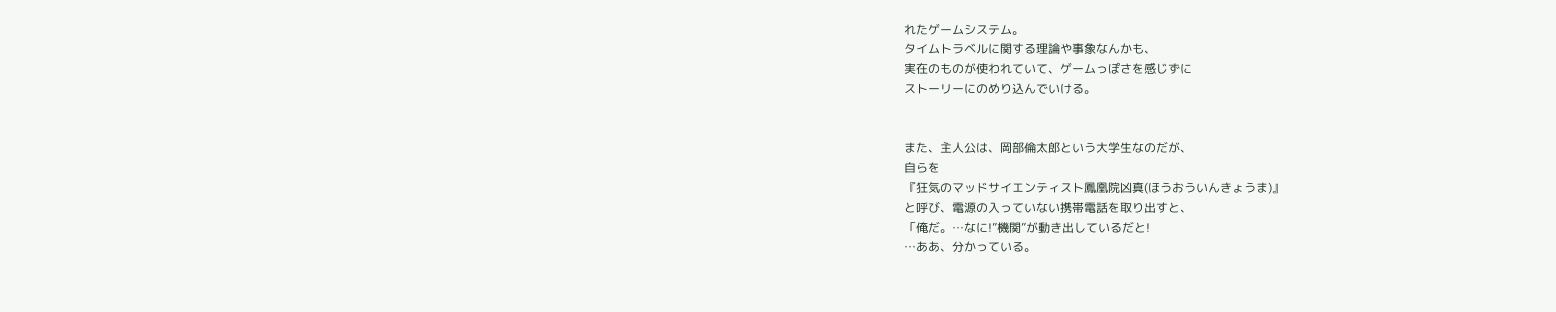れたゲームシステム。
タイムトラベルに関する理論や事象なんかも、
実在のものが使われていて、ゲームっぽさを感じずに
ストーリーにのめり込んでいける。


また、主人公は、岡部倫太郎という大学生なのだが、
自らを
『狂気のマッドサイエンティスト鳳凰院凶真(ほうおういんきょうま)』
と呼び、電源の入っていない携帯電話を取り出すと、
「俺だ。…なに!”機関”が動き出しているだと!
…ああ、分かっている。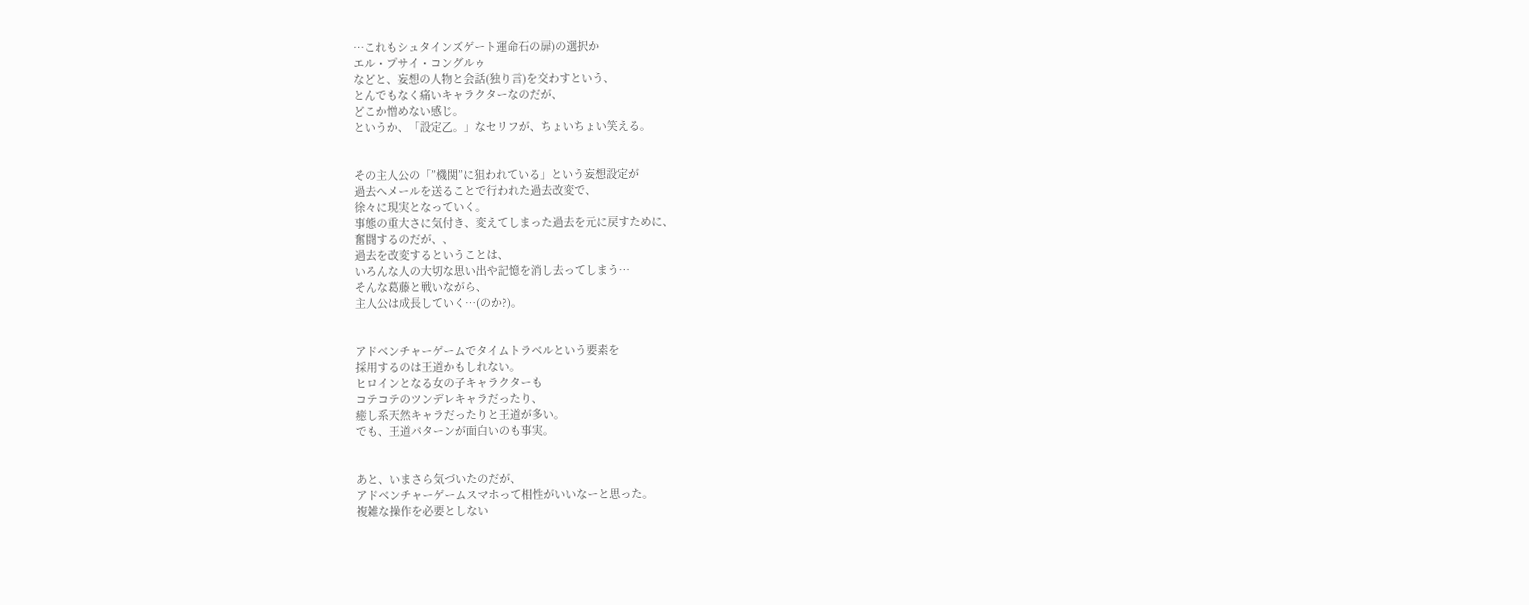…これもシュタインズゲート運命石の扉)の選択か
エル・プサイ・コングルゥ
などと、妄想の人物と会話(独り言)を交わすという、
とんでもなく痛いキャラクターなのだが、
どこか憎めない感じ。
というか、「設定乙。」なセリフが、ちょいちょい笑える。


その主人公の「”機関”に狙われている」という妄想設定が
過去へメールを送ることで行われた過去改変で、
徐々に現実となっていく。
事態の重大さに気付き、変えてしまった過去を元に戻すために、
奮闘するのだが、、
過去を改変するということは、
いろんな人の大切な思い出や記憶を消し去ってしまう…
そんな葛藤と戦いながら、
主人公は成長していく…(のか?)。


アドベンチャーゲームでタイムトラベルという要素を
採用するのは王道かもしれない。
ヒロインとなる女の子キャラクターも
コテコテのツンデレキャラだったり、
癒し系天然キャラだったりと王道が多い。
でも、王道パターンが面白いのも事実。


あと、いまさら気づいたのだが、
アドベンチャーゲームスマホって相性がいいなーと思った。
複雑な操作を必要としない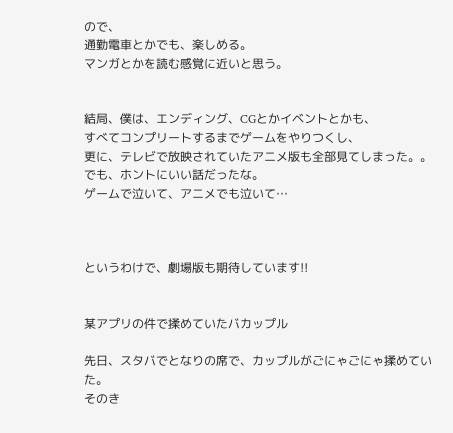ので、
通勤電車とかでも、楽しめる。
マンガとかを読む感覚に近いと思う。


結局、僕は、エンディング、CGとかイベントとかも、
すべてコンプリートするまでゲームをやりつくし、
更に、テレビで放映されていたアニメ版も全部見てしまった。。
でも、ホントにいい話だったな。
ゲームで泣いて、アニメでも泣いて…



というわけで、劇場版も期待しています!!


某アプリの件で揉めていたバカップル

先日、スタバでとなりの席で、カップルがごにゃごにゃ揉めていた。
そのき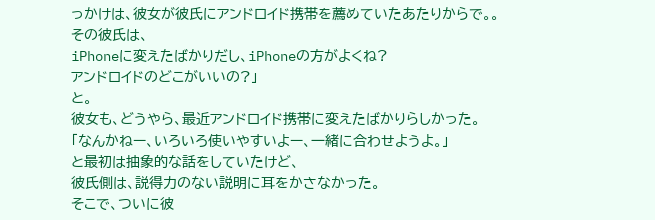っかけは、彼女が彼氏にアンドロイド携帯を薦めていたあたりからで。。
その彼氏は、
iPhoneに変えたばかりだし、iPhoneの方がよくね?
アンドロイドのどこがいいの?」
と。
彼女も、どうやら、最近アンドロイド携帯に変えたばかりらしかった。
「なんかねー、いろいろ使いやすいよー、一緒に合わせようよ。」
と最初は抽象的な話をしていたけど、
彼氏側は、説得力のない説明に耳をかさなかった。
そこで、ついに彼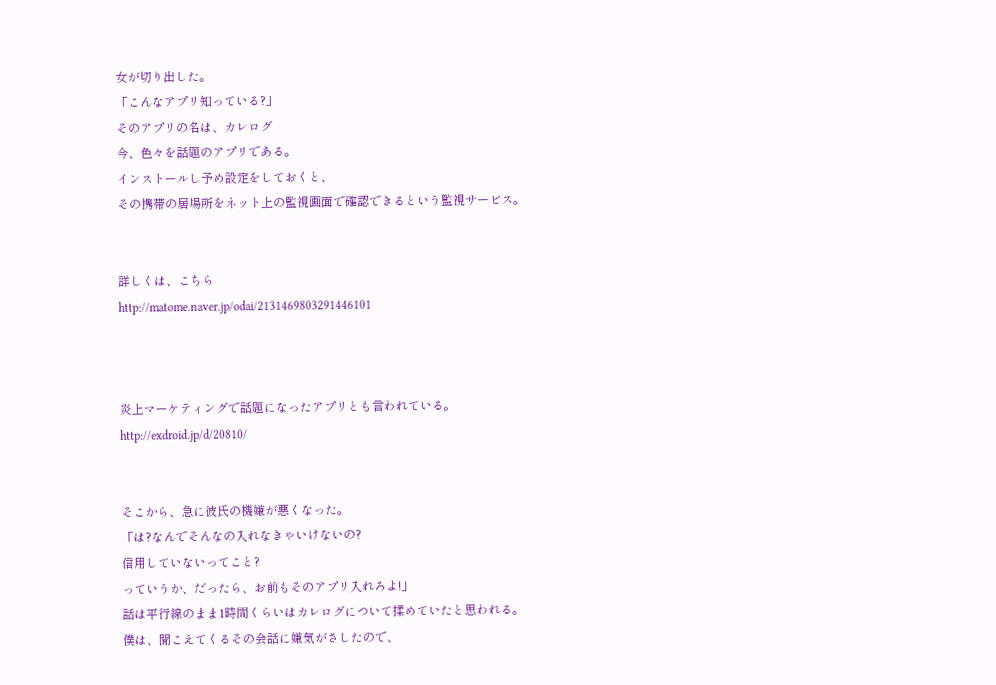女が切り出した。
「こんなアプリ知っている?」
そのアプリの名は、カレログ
今、色々を話題のアプリである。
インストールし予め設定をしておくと、
その携帯の居場所をネット上の監視画面で確認できるという監視サービス。


詳しくは、こちら
http://matome.naver.jp/odai/2131469803291446101



炎上マーケティングで話題になったアプリとも言われている。
http://exdroid.jp/d/20810/


そこから、急に彼氏の機嫌が悪くなった。
「は?なんでそんなの入れなきゃいけないの?
信用していないってこと?
っていうか、だったら、お前もそのアプリ入れろよ!」
話は平行線のまま1時間くらいはカレログについて揉めていたと思われる。
僕は、聞こえてくるその会話に嫌気がさしたので、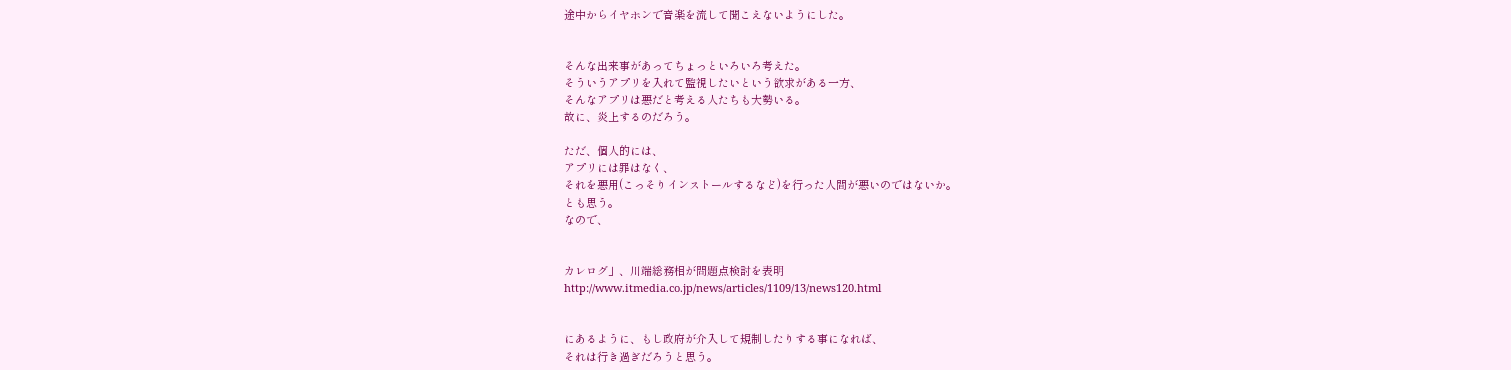途中からイヤホンで音楽を流して聞こえないようにした。


そんな出来事があってちょっといろいろ考えた。
そういうアプリを入れて監視したいという欲求がある一方、
そんなアプリは悪だと考える人たちも大勢いる。
故に、炎上するのだろう。

ただ、個人的には、
アプリには罪はなく、
それを悪用(こっそりインストールするなど)を行った人間が悪いのではないか。
とも思う。
なので、


カレログ」、川端総務相が問題点検討を表明
http://www.itmedia.co.jp/news/articles/1109/13/news120.html


にあるように、もし政府が介入して規制したりする事になれば、
それは行き過ぎだろうと思う。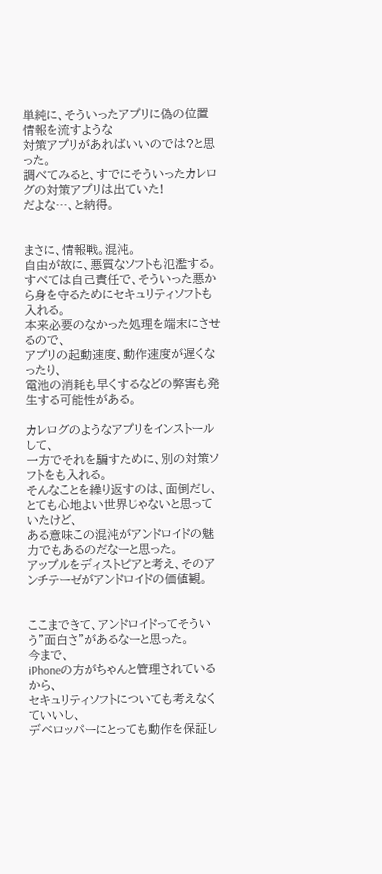単純に、そういったアプリに偽の位置情報を流すような
対策アプリがあればいいのでは?と思った。
調べてみると、すでにそういったカレログの対策アプリは出ていた!
だよな…、と納得。


まさに、情報戦。混沌。
自由が故に、悪質なソフトも氾濫する。
すべては自己責任で、そういった悪から身を守るためにセキュリティソフトも入れる。
本来必要のなかった処理を端末にさせるので、
アプリの起動速度、動作速度が遅くなったり、
電池の消耗も早くするなどの弊害も発生する可能性がある。

カレログのようなアプリをインストールして、
一方でそれを騙すために、別の対策ソフトをも入れる。
そんなことを繰り返すのは、面倒だし、
とても心地よい世界じゃないと思っていたけど、
ある意味この混沌がアンドロイドの魅力でもあるのだなーと思った。
アップルをディストピアと考え、そのアンチテーゼがアンドロイドの価値観。


ここまできて、アンドロイドってそういう”面白さ”があるなーと思った。
今まで、
iPhoneの方がちゃんと管理されているから、
セキュリティソフトについても考えなくていいし、
デベロッパーにとっても動作を保証し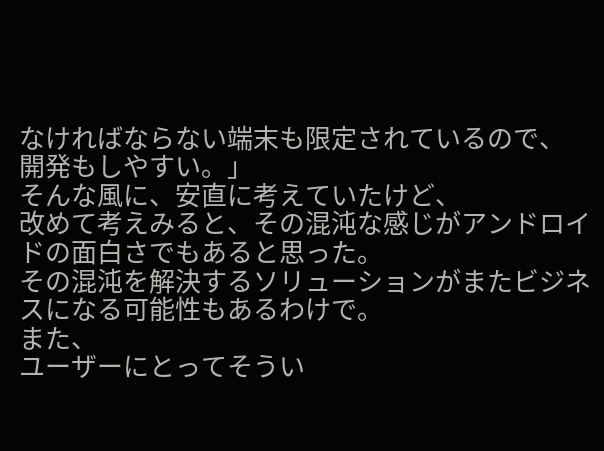なければならない端末も限定されているので、
開発もしやすい。」
そんな風に、安直に考えていたけど、
改めて考えみると、その混沌な感じがアンドロイドの面白さでもあると思った。
その混沌を解決するソリューションがまたビジネスになる可能性もあるわけで。
また、
ユーザーにとってそうい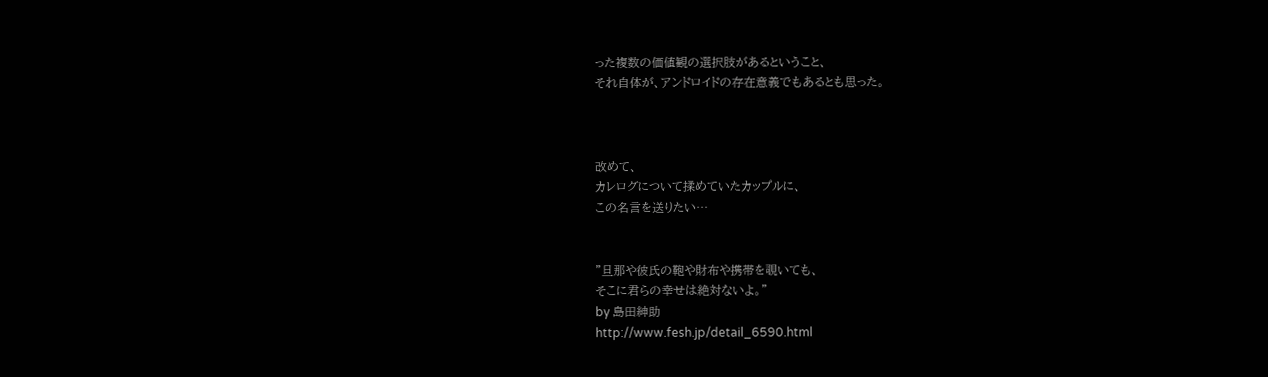った複数の価値観の選択肢があるということ、
それ自体が、アンドロイドの存在意義でもあるとも思った。



改めて、
カレログについて揉めていたカップルに、
この名言を送りたい…


”旦那や彼氏の鞄や財布や携帯を覗いても、
そこに君らの幸せは絶対ないよ。”
by 島田紳助
http://www.fesh.jp/detail_6590.html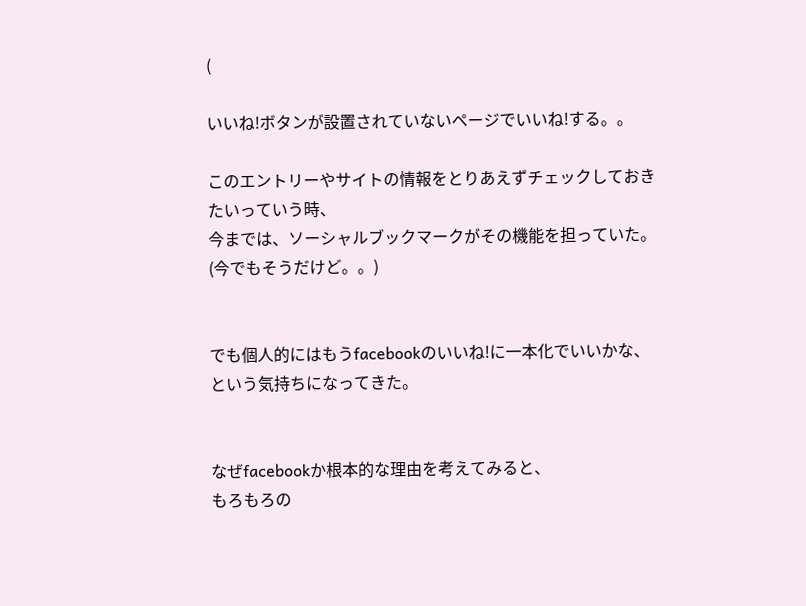(

いいね!ボタンが設置されていないページでいいね!する。。

このエントリーやサイトの情報をとりあえずチェックしておきたいっていう時、
今までは、ソーシャルブックマークがその機能を担っていた。(今でもそうだけど。。)


でも個人的にはもうfacebookのいいね!に一本化でいいかな、
という気持ちになってきた。


なぜfacebookか根本的な理由を考えてみると、
もろもろの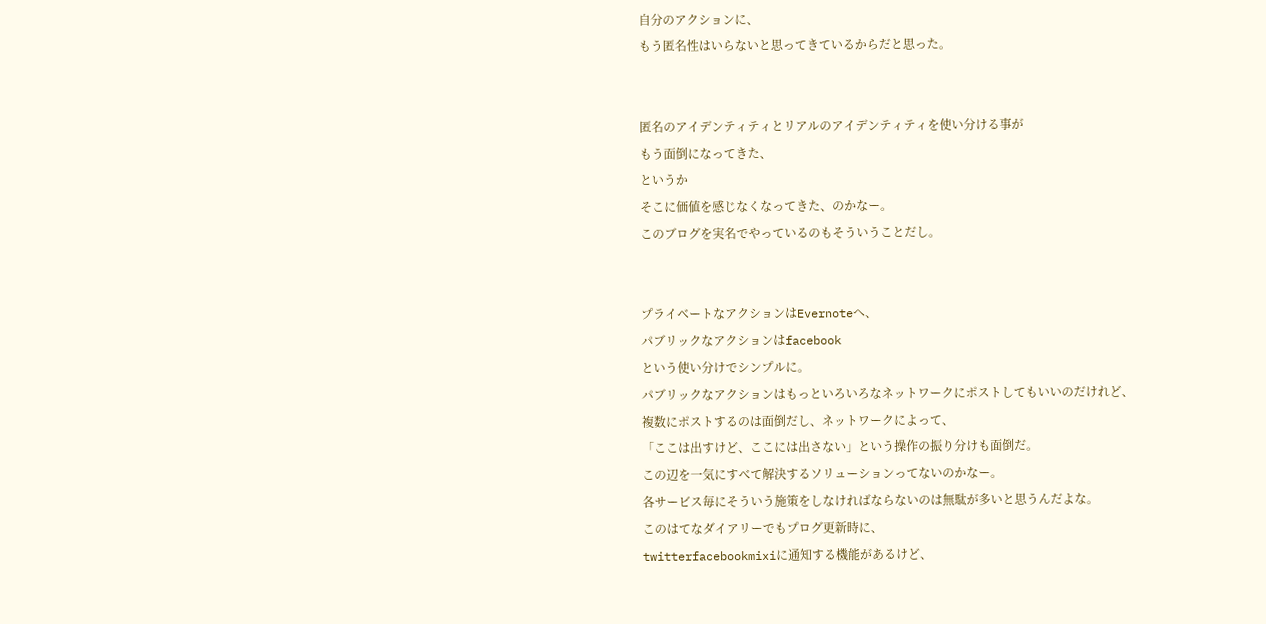自分のアクションに、
もう匿名性はいらないと思ってきているからだと思った。


匿名のアイデンティティとリアルのアイデンティティを使い分ける事が
もう面倒になってきた、
というか
そこに価値を感じなくなってきた、のかなー。
このブログを実名でやっているのもそういうことだし。


プライベートなアクションはEvernoteへ、
パブリックなアクションはfacebook
という使い分けでシンプルに。
パブリックなアクションはもっといろいろなネットワークにポストしてもいいのだけれど、
複数にポストするのは面倒だし、ネットワークによって、
「ここは出すけど、ここには出さない」という操作の振り分けも面倒だ。
この辺を一気にすべて解決するソリューションってないのかなー。
各サービス毎にそういう施策をしなければならないのは無駄が多いと思うんだよな。
このはてなダイアリーでもプログ更新時に、
twitterfacebookmixiに通知する機能があるけど、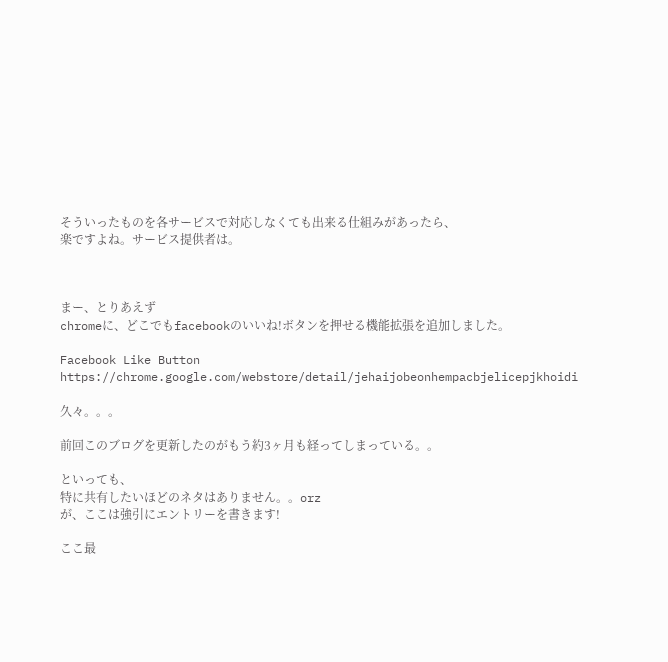そういったものを各サービスで対応しなくても出来る仕組みがあったら、
楽ですよね。サービス提供者は。



まー、とりあえず
chromeに、どこでもfacebookのいいね!ボタンを押せる機能拡張を追加しました。

Facebook Like Button
https://chrome.google.com/webstore/detail/jehaijobeonhempacbjelicepjkhoidi

久々。。。

前回このブログを更新したのがもう約3ヶ月も経ってしまっている。。

といっても、
特に共有したいほどのネタはありません。。orz
が、ここは強引にエントリーを書きます!

ここ最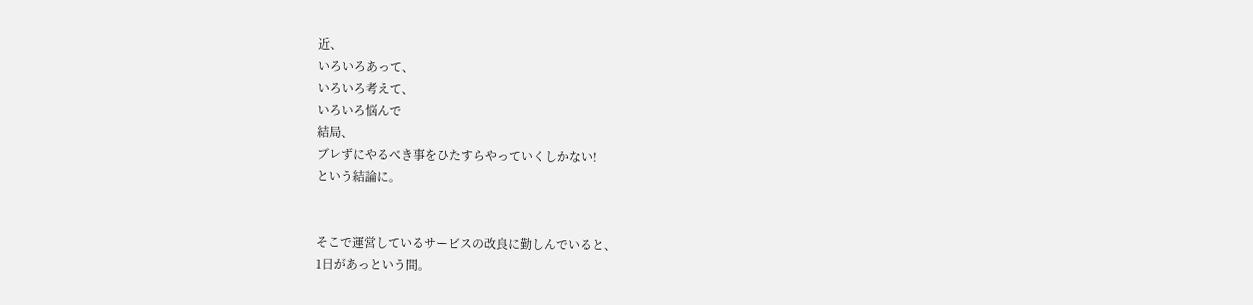近、
いろいろあって、
いろいろ考えて、
いろいろ悩んで
結局、
ブレずにやるべき事をひたすらやっていくしかない!
という結論に。


そこで運営しているサービスの改良に勤しんでいると、
1日があっという間。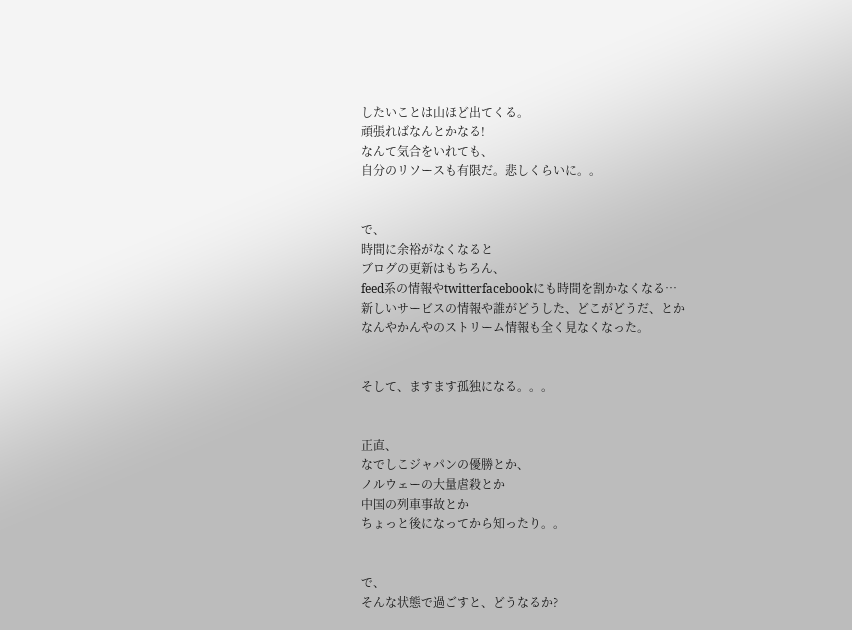したいことは山ほど出てくる。
頑張ればなんとかなる!
なんて気合をいれても、
自分のリソースも有限だ。悲しくらいに。。


で、
時間に余裕がなくなると
ブログの更新はもちろん、
feed系の情報やtwitterfacebookにも時間を割かなくなる…
新しいサービスの情報や誰がどうした、どこがどうだ、とか
なんやかんやのストリーム情報も全く見なくなった。


そして、ますます孤独になる。。。


正直、
なでしこジャパンの優勝とか、
ノルウェーの大量虐殺とか
中国の列車事故とか
ちょっと後になってから知ったり。。


で、
そんな状態で過ごすと、どうなるか?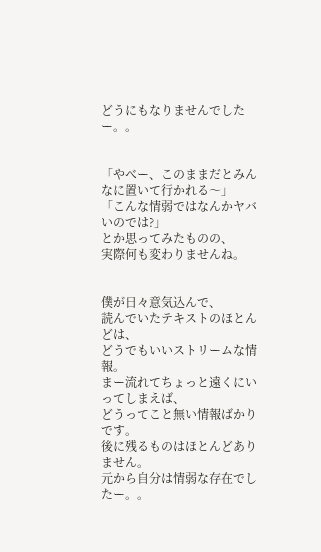どうにもなりませんでしたー。。


「やべー、このままだとみんなに置いて行かれる〜」
「こんな情弱ではなんかヤバいのでは?」
とか思ってみたものの、
実際何も変わりませんね。


僕が日々意気込んで、
読んでいたテキストのほとんどは、
どうでもいいストリームな情報。
まー流れてちょっと遠くにいってしまえば、
どうってこと無い情報ばかりです。
後に残るものはほとんどありません。
元から自分は情弱な存在でしたー。。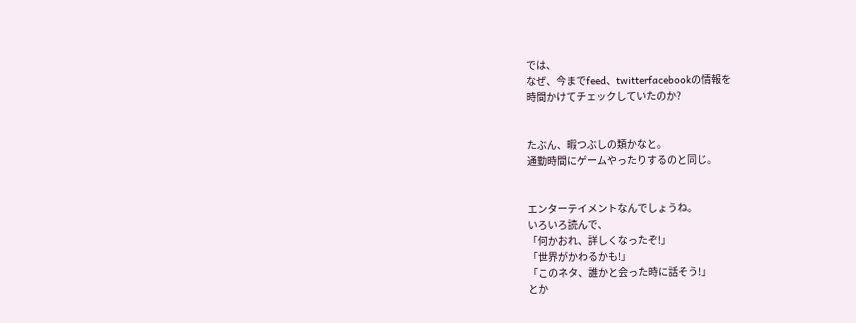では、
なぜ、今までfeed、twitterfacebookの情報を
時間かけてチェックしていたのか?


たぶん、暇つぶしの類かなと。
通勤時間にゲームやったりするのと同じ。


エンターテイメントなんでしょうね。
いろいろ読んで、
「何かおれ、詳しくなったぞ!」
「世界がかわるかも!」
「このネタ、誰かと会った時に話そう!」
とか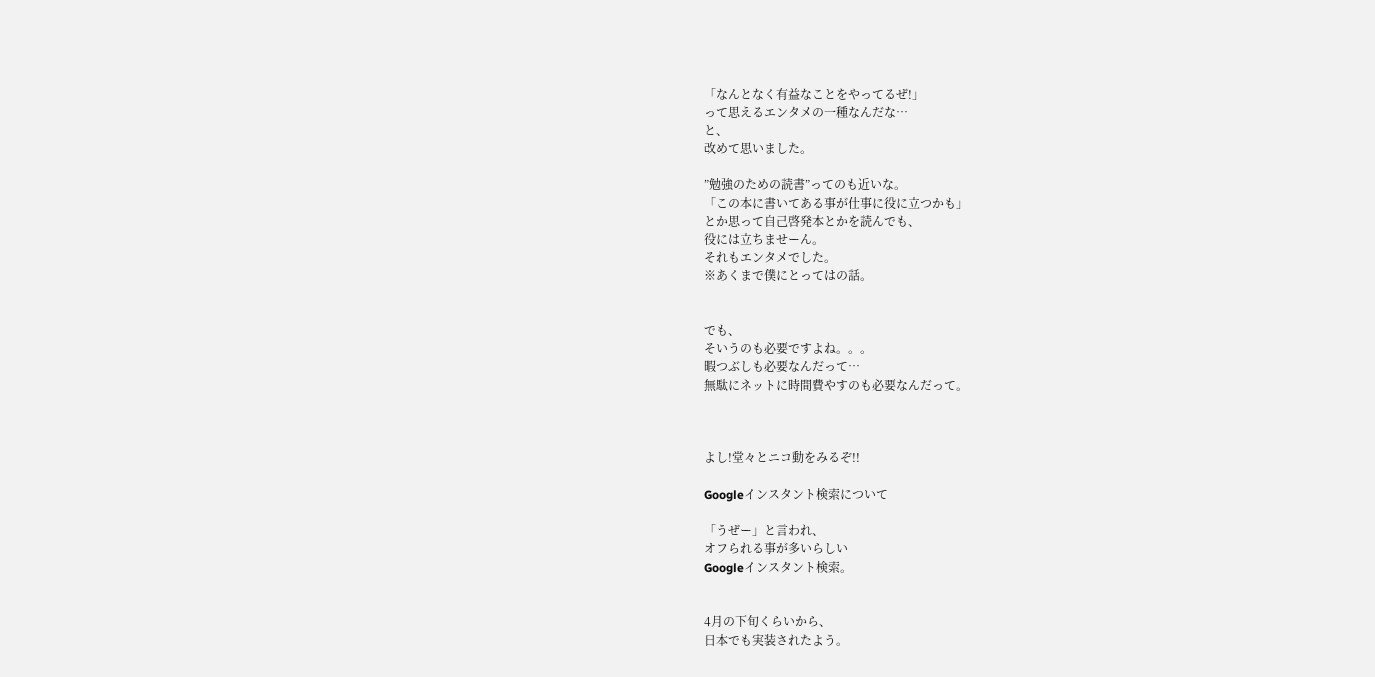「なんとなく有益なことをやってるぜ!」
って思えるエンタメの一種なんだな…
と、
改めて思いました。

”勉強のための読書”ってのも近いな。
「この本に書いてある事が仕事に役に立つかも」
とか思って自己啓発本とかを読んでも、
役には立ちませーん。
それもエンタメでした。
※あくまで僕にとってはの話。


でも、
そいうのも必要ですよね。。。
暇つぶしも必要なんだって…
無駄にネットに時間費やすのも必要なんだって。



よし!堂々とニコ動をみるぞ!!

Googleインスタント検索について

「うぜー」と言われ、
オフられる事が多いらしい
Googleインスタント検索。


4月の下旬くらいから、
日本でも実装されたよう。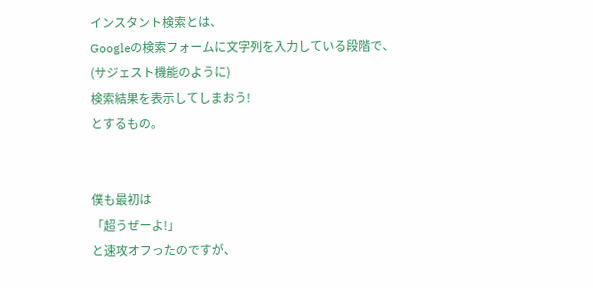インスタント検索とは、
Googleの検索フォームに文字列を入力している段階で、
(サジェスト機能のように)
検索結果を表示してしまおう!
とするもの。


僕も最初は
「超うぜーよ!」
と速攻オフったのですが、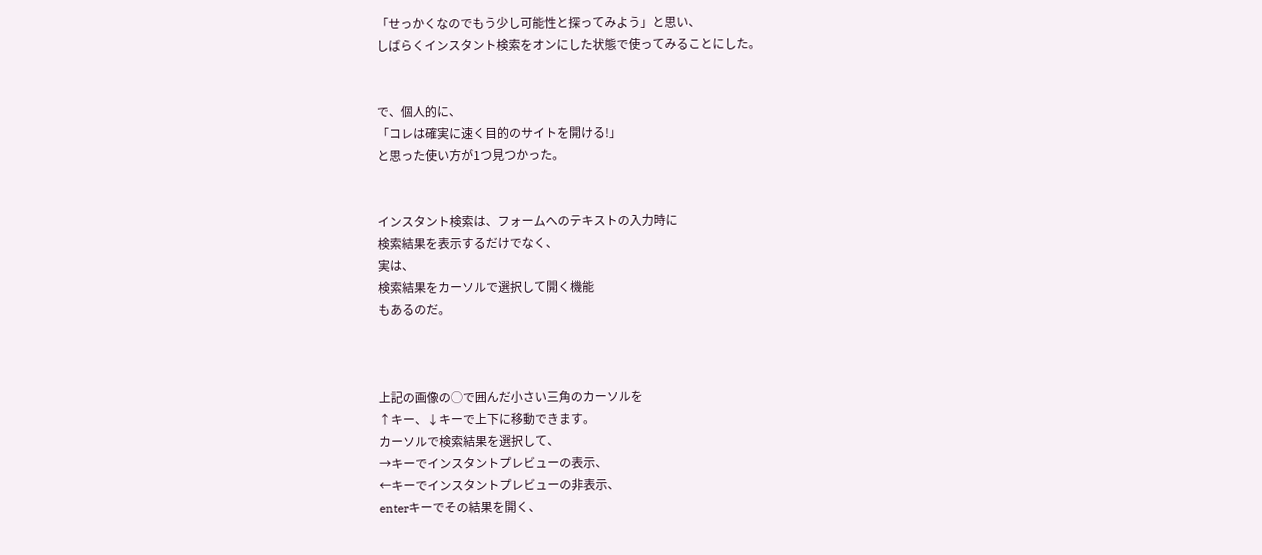「せっかくなのでもう少し可能性と探ってみよう」と思い、
しばらくインスタント検索をオンにした状態で使ってみることにした。


で、個人的に、
「コレは確実に速く目的のサイトを開ける!」
と思った使い方が1つ見つかった。


インスタント検索は、フォームへのテキストの入力時に
検索結果を表示するだけでなく、
実は、
検索結果をカーソルで選択して開く機能
もあるのだ。



上記の画像の◯で囲んだ小さい三角のカーソルを
↑キー、↓キーで上下に移動できます。
カーソルで検索結果を選択して、
→キーでインスタントプレビューの表示、
←キーでインスタントプレビューの非表示、
enterキーでその結果を開く、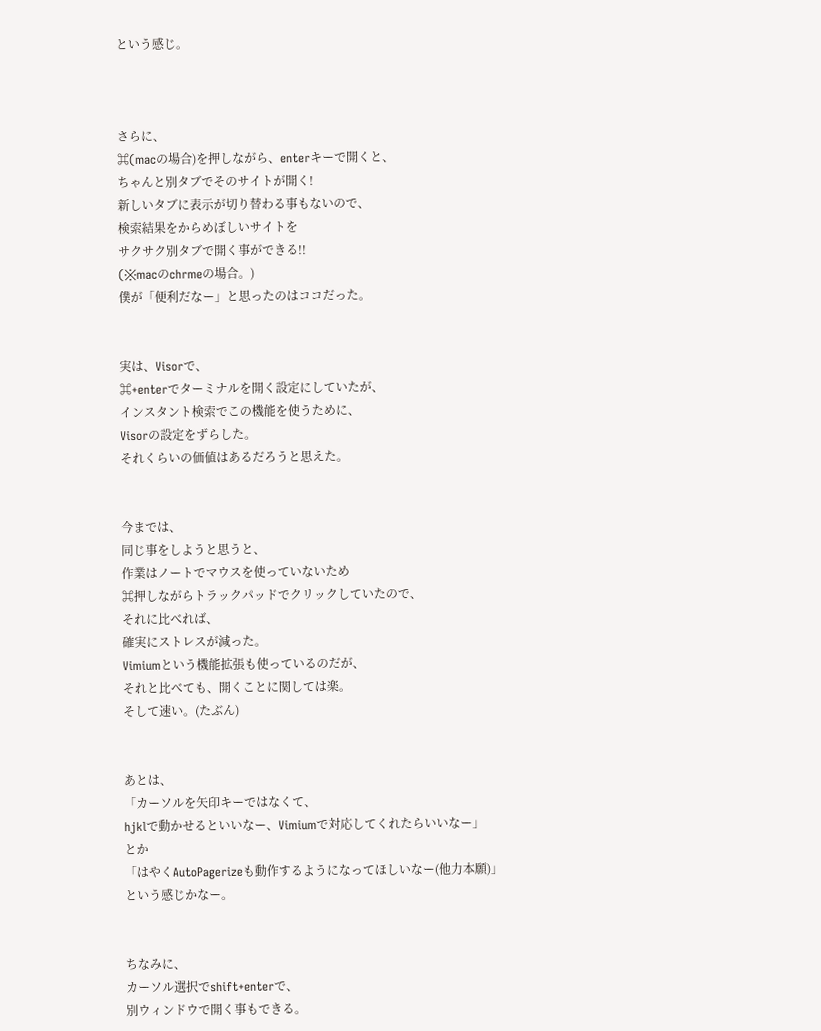という感じ。



さらに、
⌘(macの場合)を押しながら、enterキーで開くと、
ちゃんと別タブでそのサイトが開く!
新しいタブに表示が切り替わる事もないので、
検索結果をからめぼしいサイトを
サクサク別タブで開く事ができる!!
(※macのchrmeの場合。)
僕が「便利だなー」と思ったのはココだった。


実は、Visorで、
⌘+enterでターミナルを開く設定にしていたが、
インスタント検索でこの機能を使うために、
Visorの設定をずらした。
それくらいの価値はあるだろうと思えた。


今までは、
同じ事をしようと思うと、
作業はノートでマウスを使っていないため
⌘押しながらトラックパッドでクリックしていたので、
それに比べれば、
確実にストレスが減った。
Vimiumという機能拡張も使っているのだが、
それと比べても、開くことに関しては楽。
そして速い。(たぶん)


あとは、
「カーソルを矢印キーではなくて、
hjklで動かせるといいなー、Vimiumで対応してくれたらいいなー」
とか
「はやくAutoPagerizeも動作するようになってほしいなー(他力本願)」
という感じかなー。


ちなみに、
カーソル選択でshift+enterで、
別ウィンドウで開く事もできる。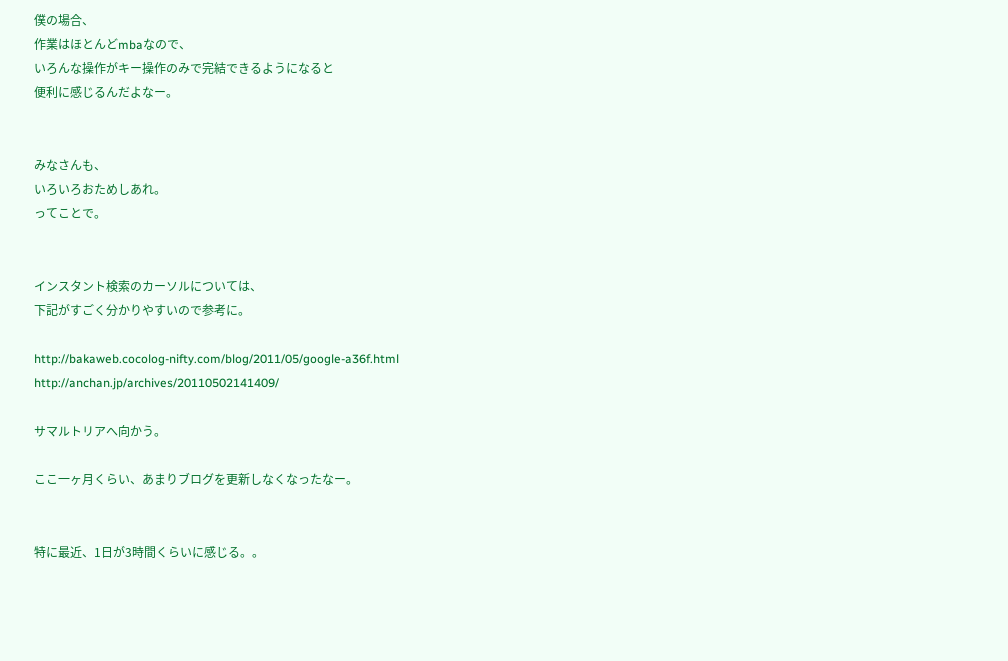僕の場合、
作業はほとんどmbaなので、
いろんな操作がキー操作のみで完結できるようになると
便利に感じるんだよなー。


みなさんも、
いろいろおためしあれ。
ってことで。


インスタント検索のカーソルについては、
下記がすごく分かりやすいので参考に。

http://bakaweb.cocolog-nifty.com/blog/2011/05/google-a36f.html
http://anchan.jp/archives/20110502141409/

サマルトリアへ向かう。

ここ一ヶ月くらい、あまりブログを更新しなくなったなー。


特に最近、1日が3時間くらいに感じる。。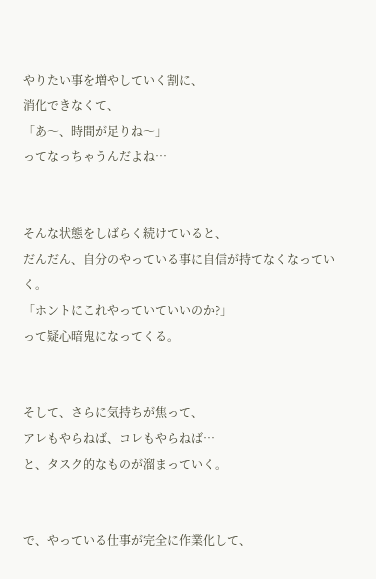やりたい事を増やしていく割に、
消化できなくて、
「あ〜、時間が足りね〜」
ってなっちゃうんだよね…


そんな状態をしばらく続けていると、
だんだん、自分のやっている事に自信が持てなくなっていく。
「ホントにこれやっていていいのか?」
って疑心暗鬼になってくる。


そして、さらに気持ちが焦って、
アレもやらねば、コレもやらねば…
と、タスク的なものが溜まっていく。


で、やっている仕事が完全に作業化して、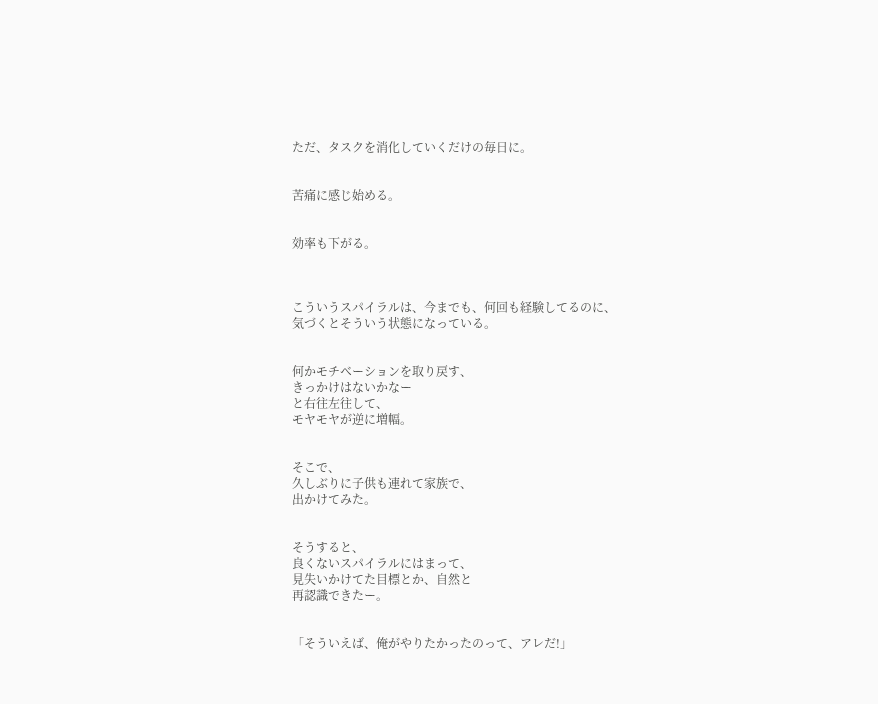ただ、タスクを消化していくだけの毎日に。


苦痛に感じ始める。


効率も下がる。



こういうスパイラルは、今までも、何回も経験してるのに、
気づくとそういう状態になっている。


何かモチベーションを取り戻す、
きっかけはないかなー
と右往左往して、
モヤモヤが逆に増幅。


そこで、
久しぶりに子供も連れて家族で、
出かけてみた。


そうすると、
良くないスパイラルにはまって、
見失いかけてた目標とか、自然と
再認識できたー。


「そういえば、俺がやりたかったのって、アレだ!」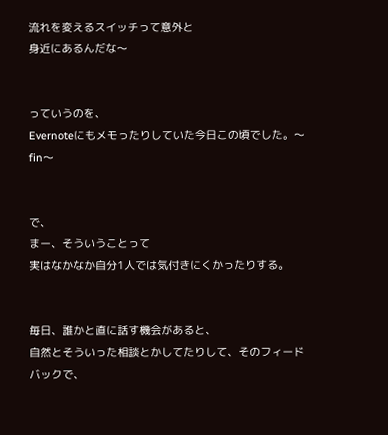流れを変えるスイッチって意外と
身近にあるんだな〜


っていうのを、
Evernoteにもメモったりしていた今日この頃でした。〜fin〜


で、
まー、そういうことって
実はなかなか自分1人では気付きにくかったりする。


毎日、誰かと直に話す機会があると、
自然とそういった相談とかしてたりして、そのフィードバックで、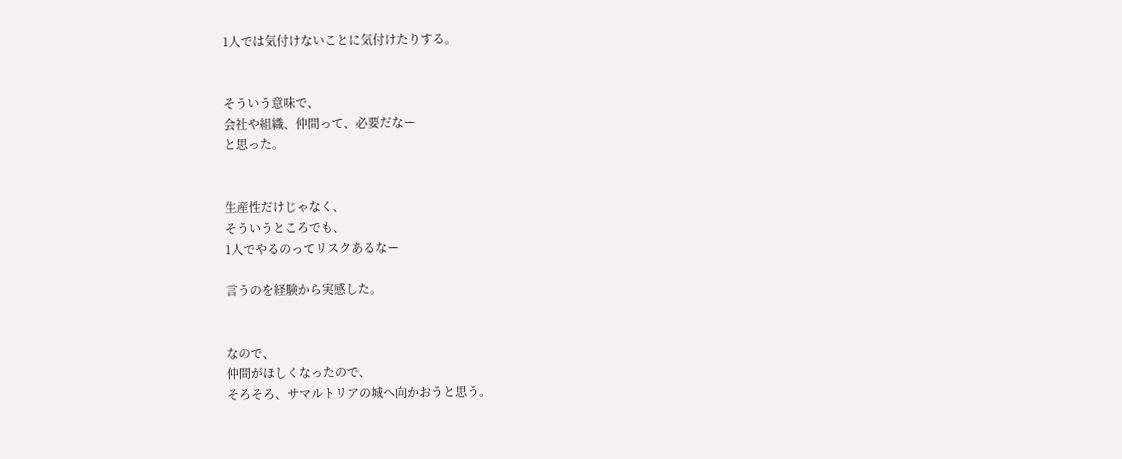1人では気付けないことに気付けたりする。


そういう意味で、
会社や組織、仲間って、必要だなー
と思った。


生産性だけじゃなく、
そういうところでも、
1人でやるのってリスクあるなー

言うのを経験から実感した。


なので、
仲間がほしくなったので、
そろそろ、サマルトリアの城へ向かおうと思う。